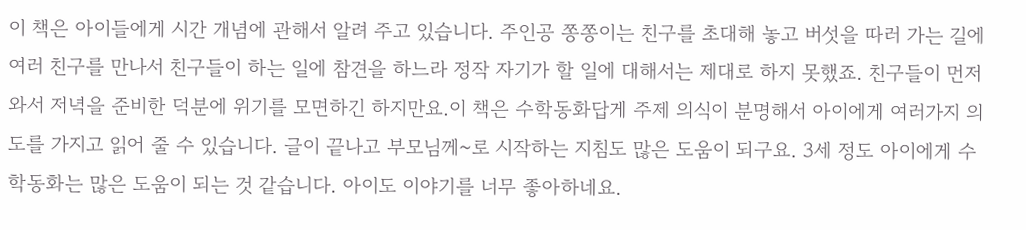이 책은 아이들에게 시간 개념에 관해서 알려 주고 있습니다. 주인공 쫑쫑이는 친구를 초대해 놓고 버섯을 따러 가는 길에 여러 친구를 만나서 친구들이 하는 일에 참견을 하느라 정작 자기가 할 일에 대해서는 제대로 하지 못했죠. 친구들이 먼저 와서 저녁을 준비한 덕분에 위기를 모면하긴 하지만요.이 책은 수학동화답게 주제 의식이 분명해서 아이에게 여러가지 의도를 가지고 읽어 줄 수 있습니다. 글이 끝나고 부모님께~로 시작하는 지침도 많은 도움이 되구요. 3세 정도 아이에게 수학동화는 많은 도움이 되는 것 같습니다. 아이도 이야기를 너무 좋아하네요.